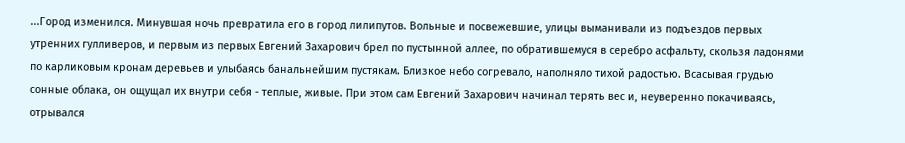...Город изменился. Минувшая ночь превратила его в город лилипутов. Вольные и посвежевшие, улицы выманивали из подъездов первых утренних гулливеров, и первым из первых Евгений Захарович брел по пустынной аллее, по обратившемуся в серебро асфальту, скользя ладонями по карликовым кронам деревьев и улыбаясь банальнейшим пустякам. Близкое небо согревало, наполняло тихой радостью. Всасывая грудью сонные облака, он ощущал их внутри себя - теплые, живые. При этом сам Евгений Захарович начинал терять вес и, неуверенно покачиваясь, отрывался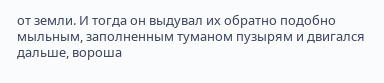от земли. И тогда он выдувал их обратно подобно мыльным, заполненным туманом пузырям и двигался дальше, вороша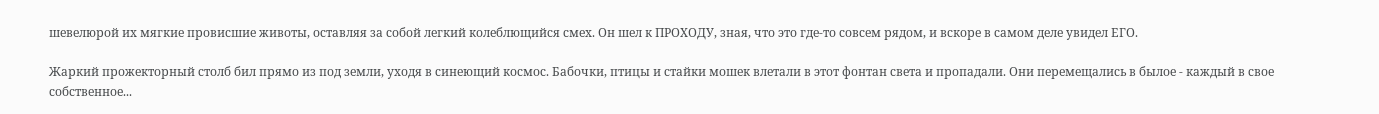шевелюрой их мягкие провисшие животы, оставляя за собой легкий колеблющийся смех. Он шел к ПРОХОДУ, зная, что это где-то совсем рядом, и вскоре в самом деле увидел ЕГО.

Жаркий прожекторный столб бил прямо из под земли, уходя в синеющий космос. Бабочки, птицы и стайки мошек влетали в этот фонтан света и пропадали. Они перемещались в былое - каждый в свое собственное...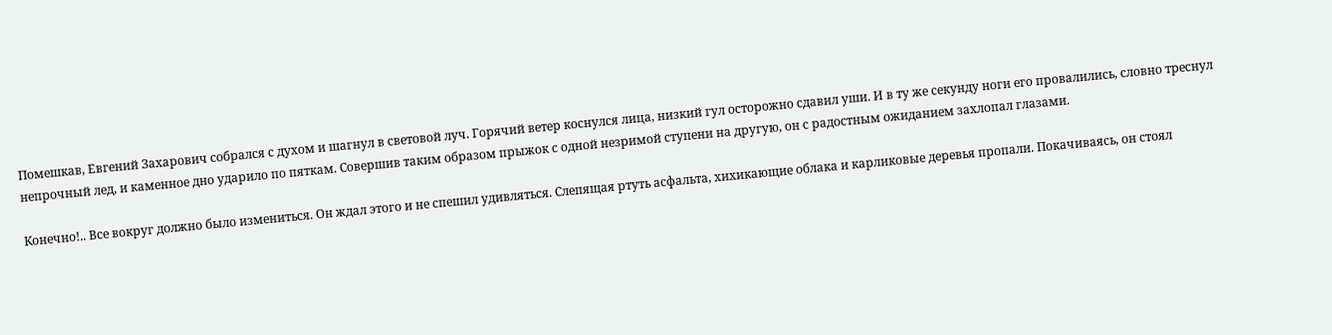Помешкав, Евгений Захарович собрался с духом и шагнул в световой луч. Горячий ветер коснулся лица, низкий гул осторожно сдавил уши. И в ту же секунду ноги его провалились, словно треснул непрочный лед, и каменное дно ударило по пяткам. Совершив таким образом прыжок с одной незримой ступени на другую, он с радостным ожиданием захлопал глазами.

Конечно!.. Все вокруг должно было измениться. Он ждал этого и не спешил удивляться. Слепящая ртуть асфальта, хихикающие облака и карликовые деревья пропали. Покачиваясь, он стоял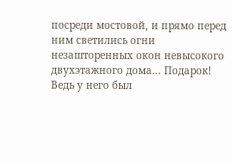посреди мостовой, и прямо перед ним светились огни незашторенных окон невысокого двухэтажного дома... Подарок! Ведь у него был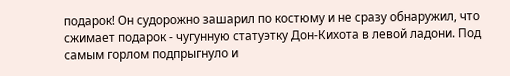подарок! Он судорожно зашарил по костюму и не сразу обнаружил, что сжимает подарок - чугунную статуэтку Дон-Кихота в левой ладони. Под самым горлом подпрыгнуло и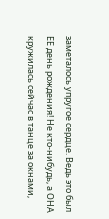заметалось упругое сердце. Ведь это был ЕЕ день рождения! Не кто-нибудь, а ОНА кружилась сейчас в танце за окнами,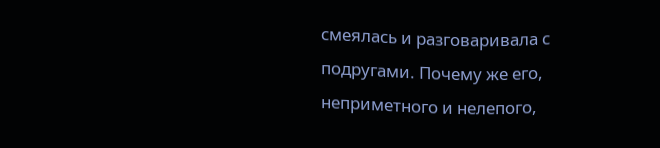смеялась и разговаривала с подругами. Почему же его, неприметного и нелепого,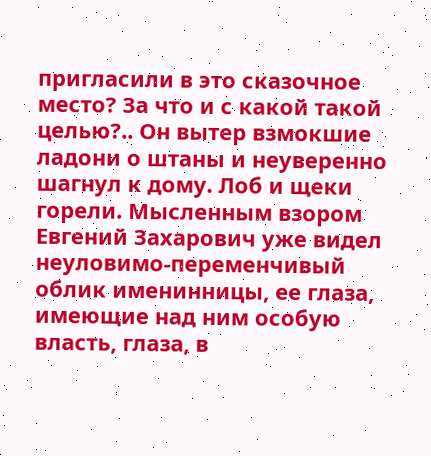пригласили в это сказочное место? За что и с какой такой целью?.. Он вытер взмокшие ладони о штаны и неуверенно шагнул к дому. Лоб и щеки горели. Мысленным взором Евгений Захарович уже видел неуловимо-переменчивый облик именинницы, ее глаза, имеющие над ним особую власть, глаза, в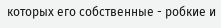которых его собственные - робкие и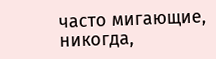часто мигающие, никогда,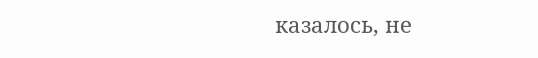казалось, не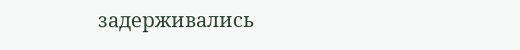задерживались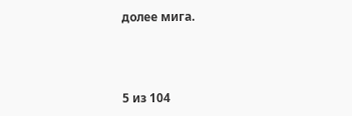долее мига.



5 из 104